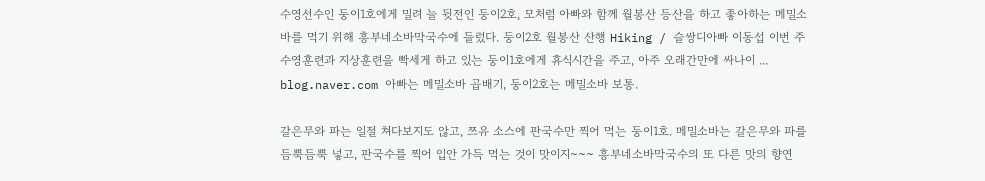수영선수인 둥이1호에게 밀려 늘 뒷전인 둥이2호, 모처럼 아빠와 함께 월봉산 등산을 하고 좋아하는 메밀소바를 먹기 위해 흥부네소바막국수에 들렀다. 둥이2호 월봉산 산행 Hiking / 슬쌍디아빠 이동섭 이번 주 수영훈련과 지상훈련을 빡세게 하고 있는 둥이1호에게 휴식시간을 주고, 아주 오래간만에 싸나이 ... blog.naver.com 아빠는 메밀소바 곱배기, 둥이2호는 메밀소바 보통.

갈은무와 파는 일절 쳐다보지도 않고, 쯔유 소스에 판국수만 찍어 먹는 둥이1호. 메밀소바는 갈은무와 파를 듬뿍듬뿍 넣고, 판국수를 찍어 입안 가득 먹는 것이 맛이지~~~ 흥부네소바막국수의 또 다른 맛의 향연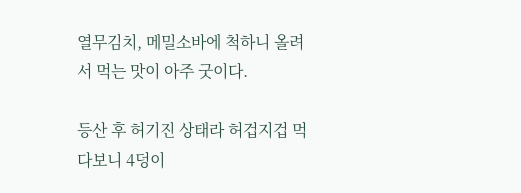열무김치, 메밀소바에 척하니 올려서 먹는 맛이 아주 굿이다.

등산 후 허기진 상태라 허겁지겁 먹다보니 4덩이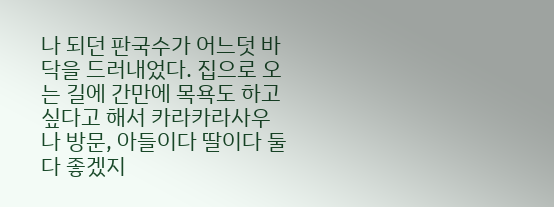나 되던 판국수가 어느덧 바닥을 드러내었다. 집으로 오는 길에 간만에 목욕도 하고 싶다고 해서 카라카라사우나 방문, 아들이다 딸이다 둘다 좋겠지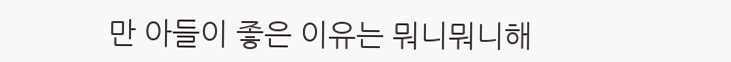만 아들이 좋은 이유는 뭐니뭐니해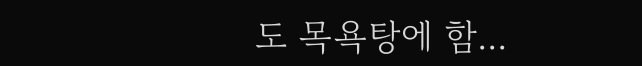도 목욕탕에 함...